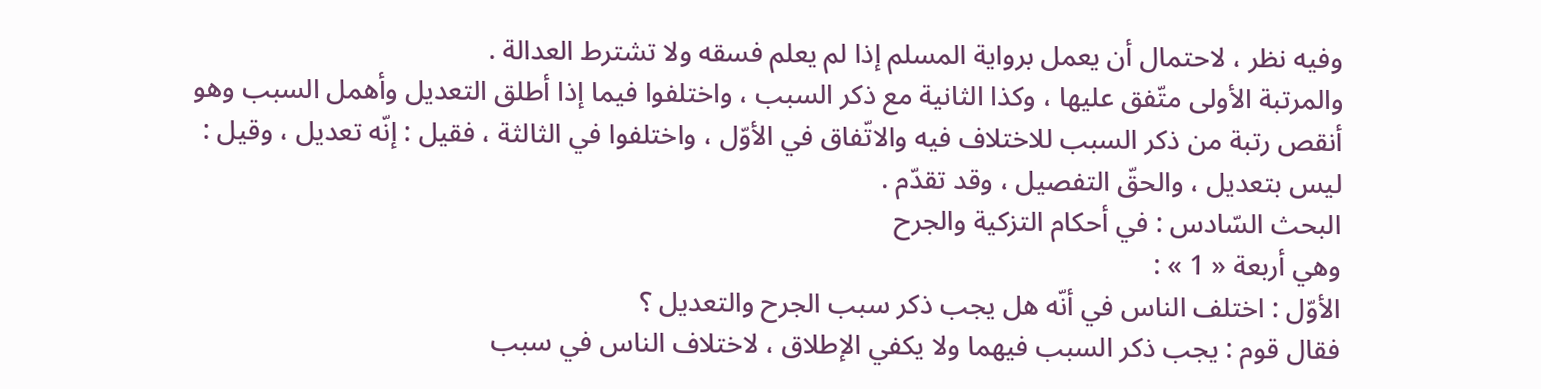وفيه نظر ، لاحتمال أن يعمل برواية المسلم إذا لم يعلم فسقه ولا تشترط العدالة .
والمرتبة الأولى متّفق عليها ، وكذا الثانية مع ذكر السبب ، واختلفوا فيما إذا أطلق التعديل وأهمل السبب وهو أنقص رتبة من ذكر السبب للاختلاف فيه والاتّفاق في الأوّل ، واختلفوا في الثالثة ، فقيل : إنّه تعديل ، وقيل : ليس بتعديل ، والحقّ التفصيل ، وقد تقدّم .
البحث السّادس : في أحكام التزكية والجرح
وهي أربعة « 1 » :
الأوّل : اختلف الناس في أنّه هل يجب ذكر سبب الجرح والتعديل ؟
فقال قوم : يجب ذكر السبب فيهما ولا يكفي الإطلاق ، لاختلاف الناس في سبب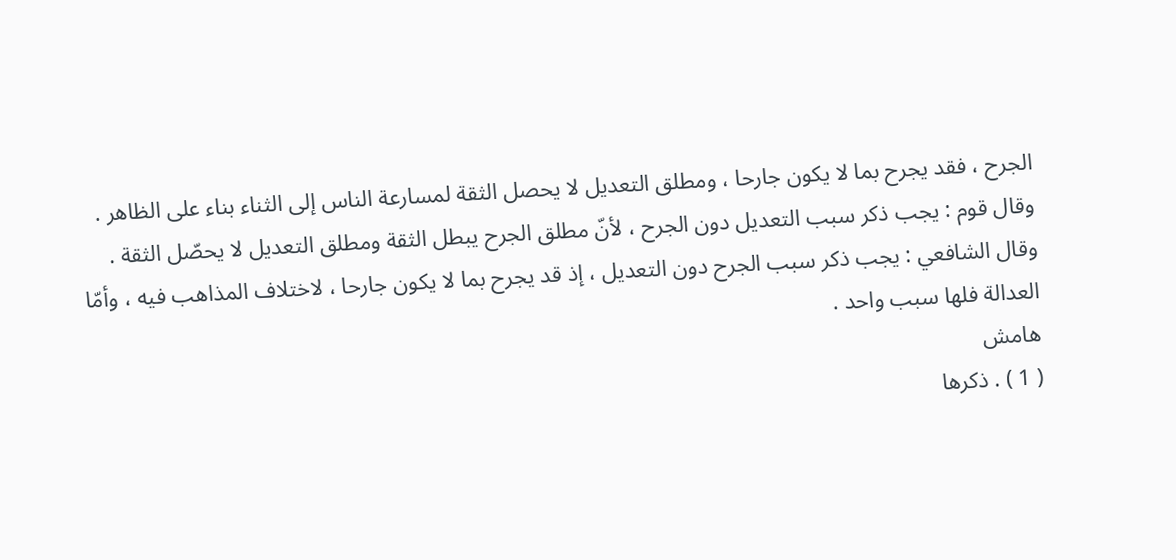الجرح ، فقد يجرح بما لا يكون جارحا ، ومطلق التعديل لا يحصل الثقة لمسارعة الناس إلى الثناء بناء على الظاهر .
وقال قوم : يجب ذكر سبب التعديل دون الجرح ، لأنّ مطلق الجرح يبطل الثقة ومطلق التعديل لا يحصّل الثقة .
وقال الشافعي : يجب ذكر سبب الجرح دون التعديل ، إذ قد يجرح بما لا يكون جارحا ، لاختلاف المذاهب فيه ، وأمّا العدالة فلها سبب واحد .
هامش
( 1 ) . ذكرها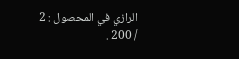الرازي في المحصول : 2 / 200 .